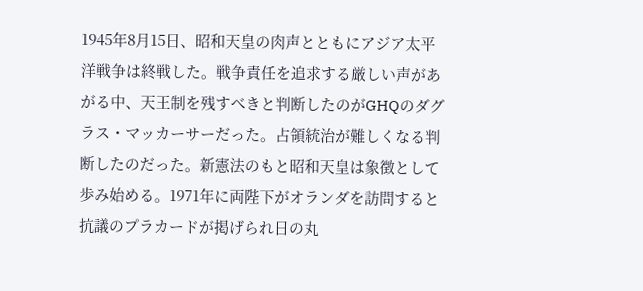1945年8月15日、昭和天皇の肉声とともにアジア太平洋戦争は終戦した。戦争責任を追求する厳しい声があがる中、天王制を残すべきと判断したのがGHQのダグラス・マッカーサーだった。占領統治が難しくなる判断したのだった。新憲法のもと昭和天皇は象徴として歩み始める。1971年に両陛下がオランダを訪問すると抗議のプラカードが掲げられ日の丸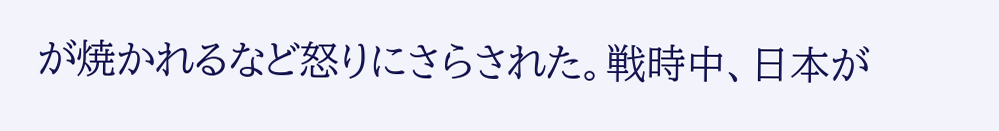が焼かれるなど怒りにさらされた。戦時中、日本が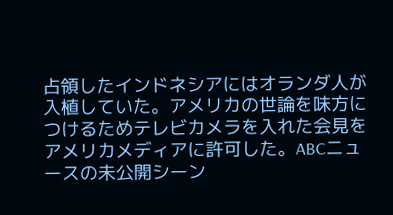占領したインドネシアにはオランダ人が入植していた。アメリカの世論を味方につけるためテレビカメラを入れた会見をアメリカメディアに許可した。ABCニュースの未公開シーン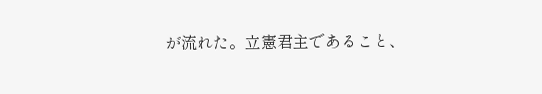が流れた。立憲君主であること、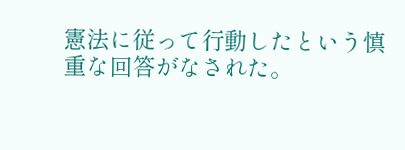憲法に従って行動したという慎重な回答がなされた。